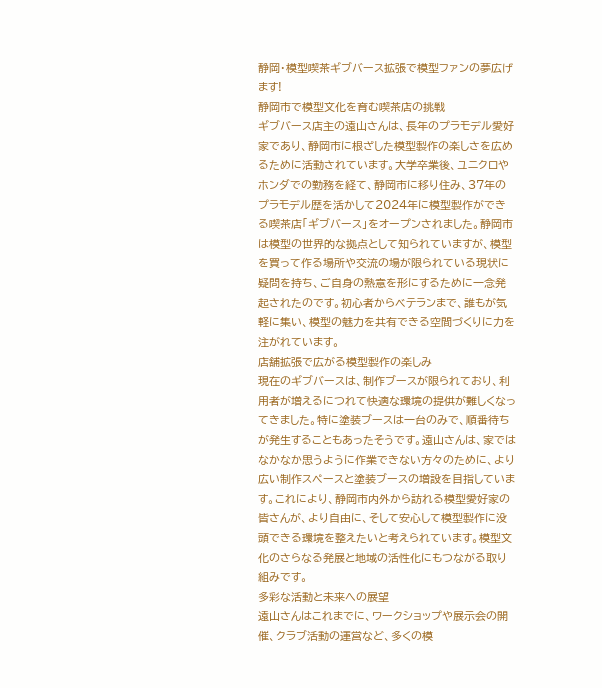静岡・模型喫茶ギブバース拡張で模型ファンの夢広げます!
静岡市で模型文化を育む喫茶店の挑戦
ギブバース店主の遠山さんは、長年のプラモデル愛好家であり、静岡市に根ざした模型製作の楽しさを広めるために活動されています。大学卒業後、ユニクロやホンダでの勤務を経て、静岡市に移り住み、37年のプラモデル歴を活かして2024年に模型製作ができる喫茶店「ギブバース」をオープンされました。静岡市は模型の世界的な拠点として知られていますが、模型を買って作る場所や交流の場が限られている現状に疑問を持ち、ご自身の熱意を形にするために一念発起されたのです。初心者からベテランまで、誰もが気軽に集い、模型の魅力を共有できる空間づくりに力を注がれています。
店舗拡張で広がる模型製作の楽しみ
現在のギブバースは、制作ブースが限られており、利用者が増えるにつれて快適な環境の提供が難しくなってきました。特に塗装ブースは一台のみで、順番待ちが発生することもあったそうです。遠山さんは、家ではなかなか思うように作業できない方々のために、より広い制作スペースと塗装ブースの増設を目指しています。これにより、静岡市内外から訪れる模型愛好家の皆さんが、より自由に、そして安心して模型製作に没頭できる環境を整えたいと考えられています。模型文化のさらなる発展と地域の活性化にもつながる取り組みです。
多彩な活動と未来への展望
遠山さんはこれまでに、ワークショップや展示会の開催、クラブ活動の運営など、多くの模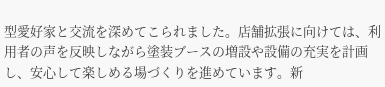型愛好家と交流を深めてこられました。店舗拡張に向けては、利用者の声を反映しながら塗装ブースの増設や設備の充実を計画し、安心して楽しめる場づくりを進めています。新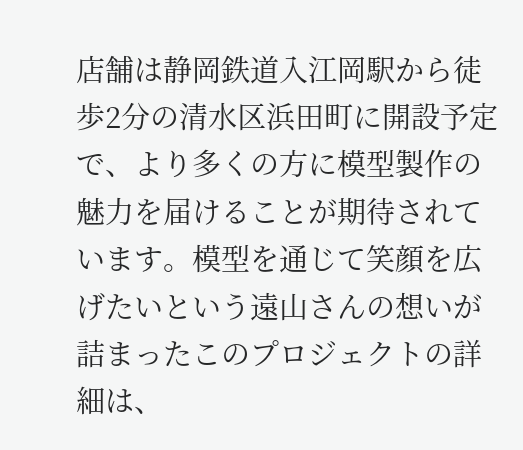店舗は静岡鉄道入江岡駅から徒歩2分の清水区浜田町に開設予定で、より多くの方に模型製作の魅力を届けることが期待されています。模型を通じて笑顔を広げたいという遠山さんの想いが詰まったこのプロジェクトの詳細は、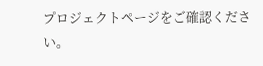プロジェクトページをご確認ください。